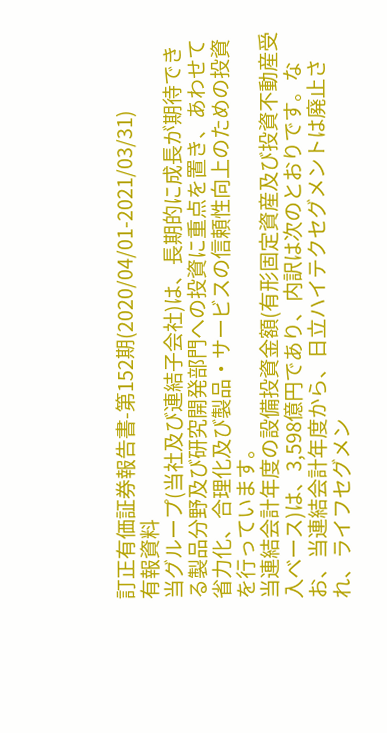訂正有価証券報告書-第152期(2020/04/01-2021/03/31)
有報資料
当グループ(当社及び連結子会社)は、長期的に成長が期待できる製品分野及び研究開発部門への投資に重点を置き、あわせて省力化、合理化及び製品・サービスの信頼性向上のための投資を行っています。
当連結会計年度の設備投資金額(有形固定資産及び投資不動産受入ベース)は、3,598億円であり、内訳は次のとおりです。なお、当連結会計年度から、日立ハイテクセグメントは廃止され、ライフセグメン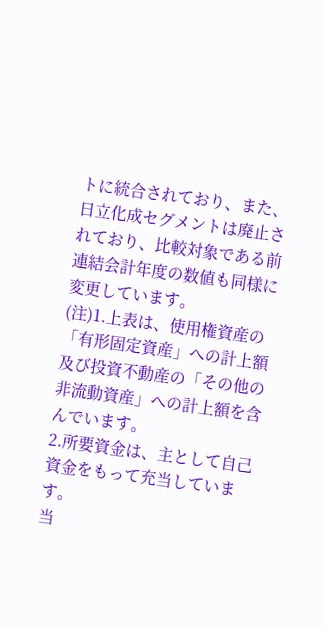トに統合されており、また、日立化成セグメントは廃止されており、比較対象である前連結会計年度の数値も同様に変更しています。
(注)1.上表は、使用権資産の「有形固定資産」への計上額及び投資不動産の「その他の非流動資産」への計上額を含んでいます。
2.所要資金は、主として自己資金をもって充当しています。
当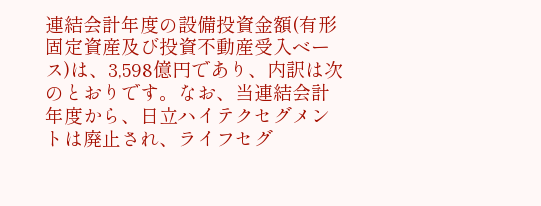連結会計年度の設備投資金額(有形固定資産及び投資不動産受入ベース)は、3,598億円であり、内訳は次のとおりです。なお、当連結会計年度から、日立ハイテクセグメントは廃止され、ライフセグ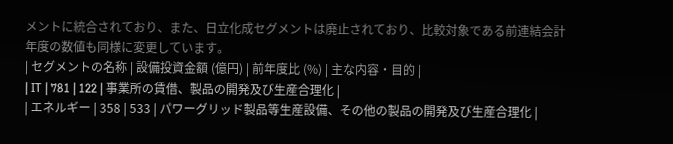メントに統合されており、また、日立化成セグメントは廃止されており、比較対象である前連結会計年度の数値も同様に変更しています。
| セグメントの名称 | 設備投資金額 (億円) | 前年度比 (%) | 主な内容・目的 |
| IT | 781 | 122 | 事業所の賃借、製品の開発及び生産合理化 |
| エネルギー | 358 | 533 | パワーグリッド製品等生産設備、その他の製品の開発及び生産合理化 |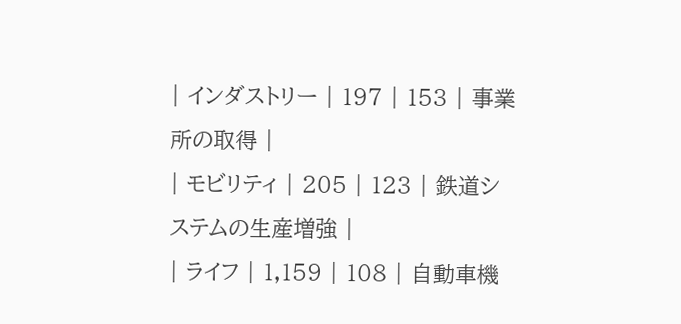| インダストリー | 197 | 153 | 事業所の取得 |
| モビリティ | 205 | 123 | 鉄道システムの生産増強 |
| ライフ | 1,159 | 108 | 自動車機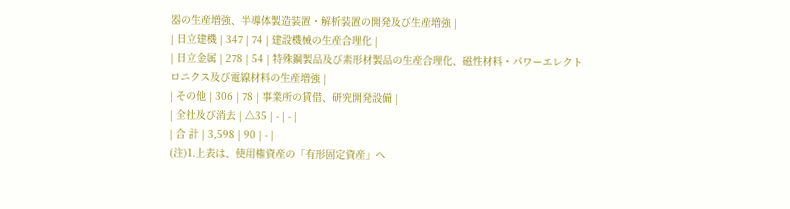器の生産増強、半導体製造装置・解析装置の開発及び生産増強 |
| 日立建機 | 347 | 74 | 建設機械の生産合理化 |
| 日立金属 | 278 | 54 | 特殊鋼製品及び素形材製品の生産合理化、磁性材料・パワーエレクトロニクス及び電線材料の生産増強 |
| その他 | 306 | 78 | 事業所の賃借、研究開発設備 |
| 全社及び消去 | △35 | - | - |
| 合 計 | 3,598 | 90 | - |
(注)1.上表は、使用権資産の「有形固定資産」へ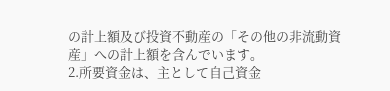の計上額及び投資不動産の「その他の非流動資産」への計上額を含んでいます。
2.所要資金は、主として自己資金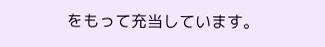をもって充当しています。